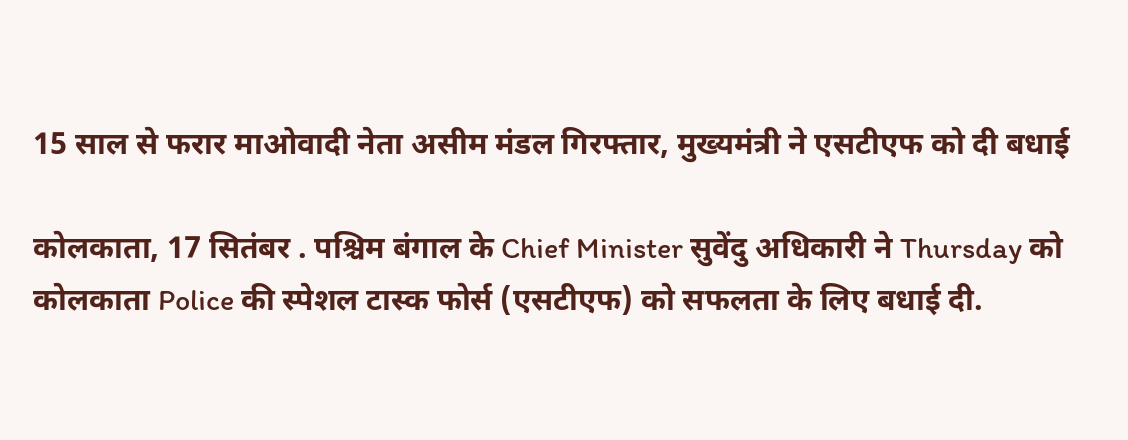15 साल से फरार माओवादी नेता असीम मंडल गिरफ्तार, मुख्यमंत्री ने एसटीएफ को दी बधाई

कोलकाता, 17 सितंबर . पश्चिम बंगाल के Chief Minister सुवेंदु अधिकारी ने Thursday को कोलकाता Police की स्पेशल टास्क फोर्स (एसटीएफ) को सफलता के लिए बधाई दी.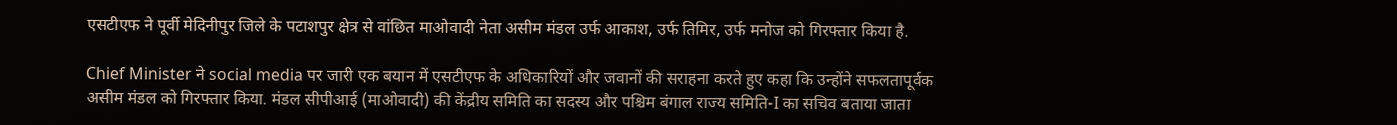एसटीएफ ने पूर्वी मेदिनीपुर जिले के पटाशपुर क्षेत्र से वांछित माओवादी नेता असीम मंडल उर्फ आकाश, उर्फ तिमिर, उर्फ मनोज को गिरफ्तार किया है.

Chief Minister ने social media पर जारी एक बयान में एसटीएफ के अधिकारियों और जवानों की सराहना करते हुए कहा कि उन्होंने सफलतापूर्वक असीम मंडल को गिरफ्तार किया. मंडल सीपीआई (माओवादी) की केंद्रीय समिति का सदस्य और पश्चिम बंगाल राज्य समिति-I का सचिव बताया जाता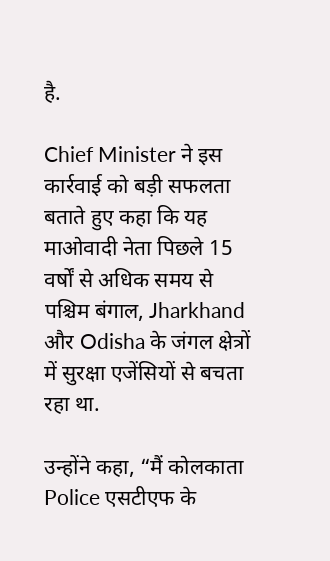है.

Chief Minister ने इस कार्रवाई को बड़ी सफलता बताते हुए कहा कि यह माओवादी नेता पिछले 15 वर्षों से अधिक समय से पश्चिम बंगाल, Jharkhand और Odisha के जंगल क्षेत्रों में सुरक्षा एजेंसियों से बचता रहा था.

उन्होंने कहा, “मैं कोलकाता Police एसटीएफ के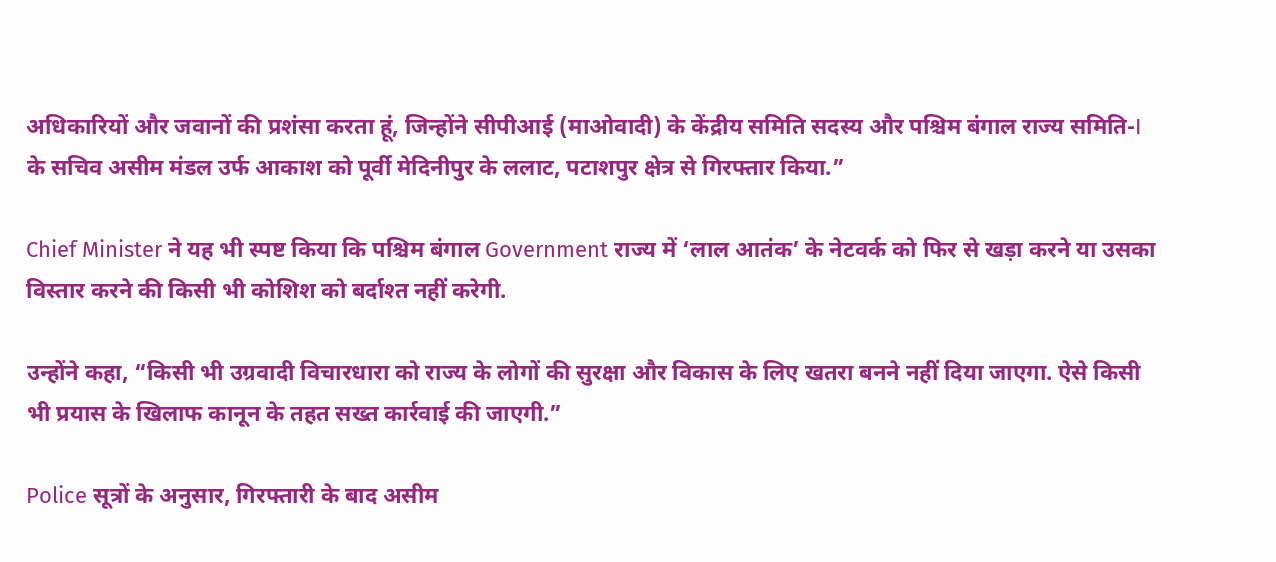अधिकारियों और जवानों की प्रशंसा करता हूं, जिन्होंने सीपीआई (माओवादी) के केंद्रीय समिति सदस्य और पश्चिम बंगाल राज्य समिति-I के सचिव असीम मंडल उर्फ आकाश को पूर्वी मेदिनीपुर के ललाट, पटाशपुर क्षेत्र से गिरफ्तार किया.”

Chief Minister ने यह भी स्पष्ट किया कि पश्चिम बंगाल Government राज्य में ‘लाल आतंक’ के नेटवर्क को फिर से खड़ा करने या उसका विस्तार करने की किसी भी कोशिश को बर्दाश्त नहीं करेगी.

उन्होंने कहा, “किसी भी उग्रवादी विचारधारा को राज्य के लोगों की सुरक्षा और विकास के लिए खतरा बनने नहीं दिया जाएगा. ऐसे किसी भी प्रयास के खिलाफ कानून के तहत सख्त कार्रवाई की जाएगी.”

Police सूत्रों के अनुसार, गिरफ्तारी के बाद असीम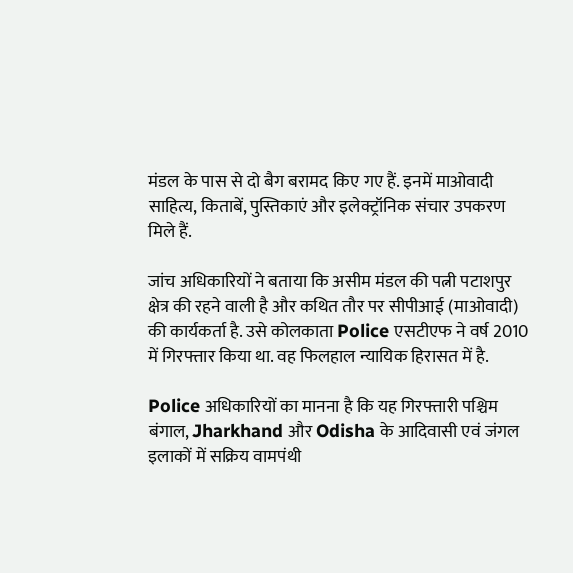मंडल के पास से दो बैग बरामद किए गए हैं. इनमें माओवादी साहित्य, किताबें, पुस्तिकाएं और इलेक्ट्रॉनिक संचार उपकरण मिले हैं.

जांच अधिकारियों ने बताया कि असीम मंडल की पत्नी पटाशपुर क्षेत्र की रहने वाली है और कथित तौर पर सीपीआई (माओवादी) की कार्यकर्ता है. उसे कोलकाता Police एसटीएफ ने वर्ष 2010 में गिरफ्तार किया था. वह फिलहाल न्यायिक हिरासत में है.

Police अधिकारियों का मानना है कि यह गिरफ्तारी पश्चिम बंगाल, Jharkhand और Odisha के आदिवासी एवं जंगल इलाकों में सक्रिय वामपंथी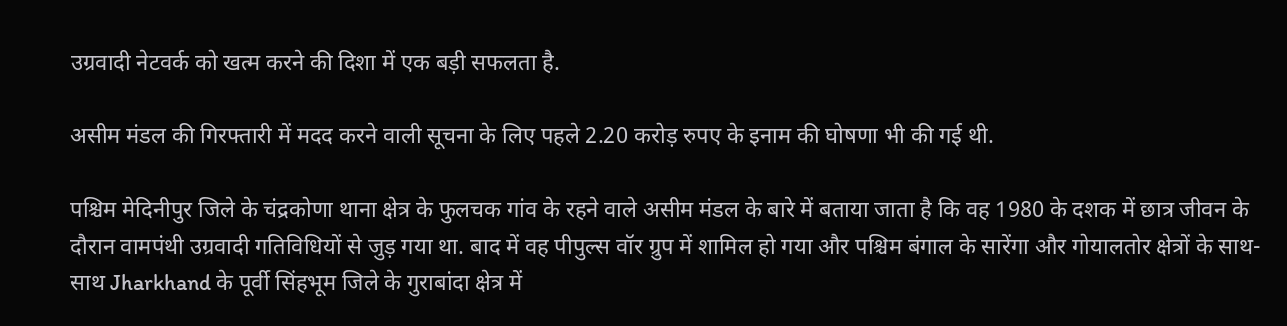उग्रवादी नेटवर्क को खत्म करने की दिशा में एक बड़ी सफलता है.

असीम मंडल की गिरफ्तारी में मदद करने वाली सूचना के लिए पहले 2.20 करोड़ रुपए के इनाम की घोषणा भी की गई थी.

पश्चिम मेदिनीपुर जिले के चंद्रकोणा थाना क्षेत्र के फुलचक गांव के रहने वाले असीम मंडल के बारे में बताया जाता है कि वह 1980 के दशक में छात्र जीवन के दौरान वामपंथी उग्रवादी गतिविधियों से जुड़ गया था. बाद में वह पीपुल्स वॉर ग्रुप में शामिल हो गया और पश्चिम बंगाल के सारेंगा और गोयालतोर क्षेत्रों के साथ-साथ Jharkhand के पूर्वी सिंहभूम जिले के गुराबांदा क्षेत्र में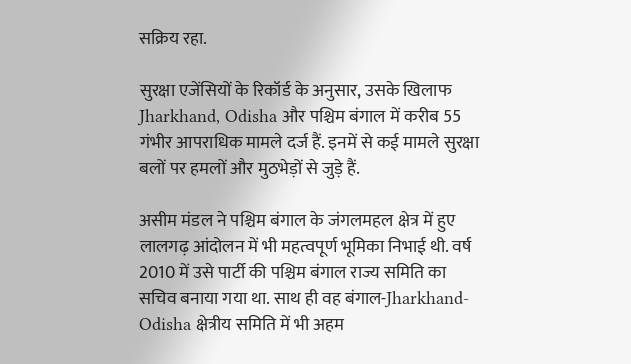सक्रिय रहा.

सुरक्षा एजेंसियों के रिकॉर्ड के अनुसार, उसके खिलाफ Jharkhand, Odisha और पश्चिम बंगाल में करीब 55 गंभीर आपराधिक मामले दर्ज हैं. इनमें से कई मामले सुरक्षा बलों पर हमलों और मुठभेड़ों से जुड़े हैं.

असीम मंडल ने पश्चिम बंगाल के जंगलमहल क्षेत्र में हुए लालगढ़ आंदोलन में भी महत्वपूर्ण भूमिका निभाई थी. वर्ष 2010 में उसे पार्टी की पश्चिम बंगाल राज्य समिति का सचिव बनाया गया था. साथ ही वह बंगाल-Jharkhand-Odisha क्षेत्रीय समिति में भी अहम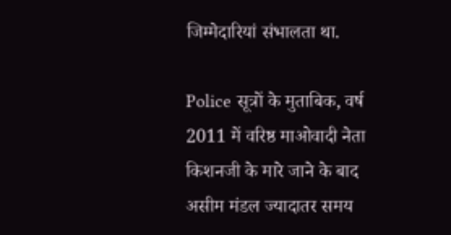जिम्मेदारियां संभालता था.

Police सूत्रों के मुताबिक, वर्ष 2011 में वरिष्ठ माओवादी नेता किशनजी के मारे जाने के बाद असीम मंडल ज्यादातर समय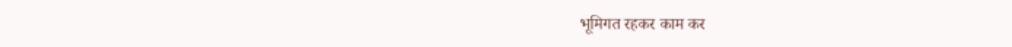भूमिगत रहकर काम कर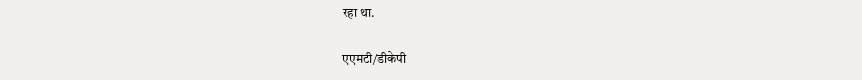रहा था.

एएमटी/डीकेपी